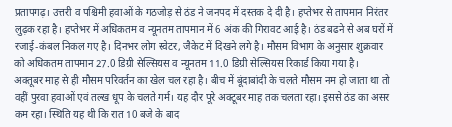प्रतापगढ़। उत्तरी व पश्चिमी हवाओं के गठजोड़ से ठंड ने जनपद में दस्तक दे दी है। हप्तेभर से तापमान निरंतर लुढ़क रहा है। हप्तेभर में अधिकतम व न्यूनतम तापमान में 6 अंक की गिरावट आई है। ठंड बढने से अब घरों में रजाई-कंबल निकल गए है। दिनभर लोग स्वेटर, जैकेट में दिखने लगे है। मौसम विभाग के अनुसार शुक्रवार को अधिकतम तापमान 27.0 डिग्री सेल्सियस व न्यूनतम 11.0 डिग्री सेल्सियस रिकार्ड किया गया है।
अक्तूबर माह से ही मौसम परिवर्तन का खेल चल रहा है। बीच में बूंदाबांदी के चलते मौसम नम हो जाता था तो वहीं पुरवा हवाओं एवं तल्ख धूप के चलते गर्म। यह दौर पूरे अक्टूबर माह तक चलता रहा। इससे ठंड का असर कम रहा। स्थिति यह थी कि रात 10 बजे के बाद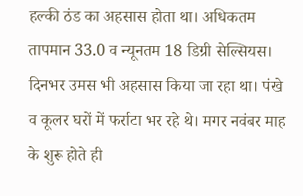हल्की ठंड का अहसास होता था। अधिकतम तापमान 33.0 व न्यूनतम 18 डिग्री सेल्सियस। दिनभर उमस भी अहसास किया जा रहा था। पंखे व कूलर घरों में फर्राटा भर रहे थे। मगर नवंबर माह के शुरू होते ही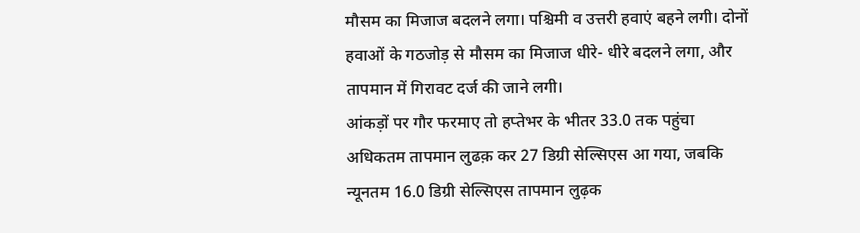मौसम का मिजाज बदलने लगा। पश्चिमी व उत्तरी हवाएं बहने लगी। दोनों हवाओं के गठजोड़ से मौसम का मिजाज धीरे- धीरे बदलने लगा, और तापमान में गिरावट दर्ज की जाने लगी।
आंकड़ों पर गौर फरमाए तो हप्तेभर के भीतर 33.0 तक पहुंचा अधिकतम तापमान लुढक़ कर 27 डिग्री सेल्सिएस आ गया, जबकि न्यूनतम 16.0 डिग्री सेल्सिएस तापमान लुढ़क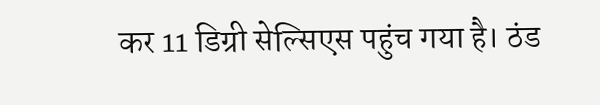कर 11 डिग्री सेल्सिएस पहुंच गया है। ठंड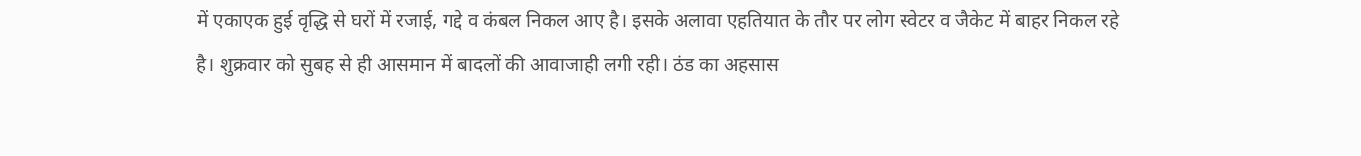में एकाएक हुई वृद्धि से घरों में रजाई, गद्दे व कंबल निकल आए है। इसके अलावा एहतियात के तौर पर लोग स्वेटर व जैकेट में बाहर निकल रहे है। शुक्रवार को सुबह से ही आसमान में बादलों की आवाजाही लगी रही। ठंड का अहसास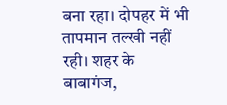बना रहा। दोपहर में भी तापमान तल्खी नहीं रही। शहर के बाबागंज,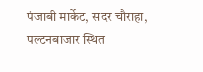पंजाबी मार्केट, सदर चौराहा, पल्टनबाजार स्थित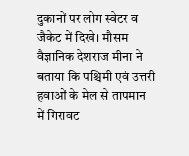दुकानों पर लोग स्वेटर व जैकेट में दिखे। मौसम वैज्ञानिक देशराज मीना ने बताया कि पश्चिमी एवं उत्तरी हवाओं के मेल से तापमान में गिरावट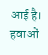आई है। हवाओं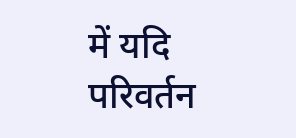में यदि परिवर्तन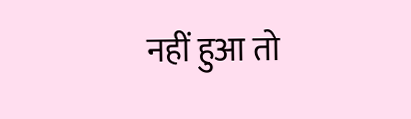नहीं हुआ तो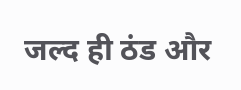जल्द ही ठंड और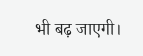भी बढ़ जाएगी।